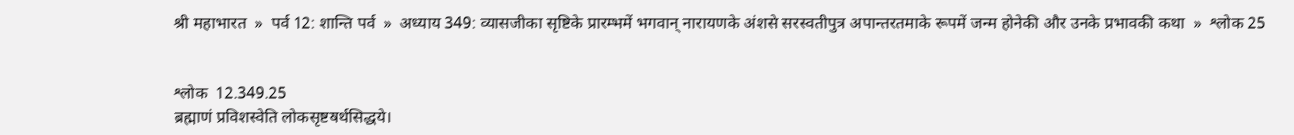श्री महाभारत  »  पर्व 12: शान्ति पर्व  »  अध्याय 349: व्यासजीका सृष्टिके प्रारम्भमें भगवान् नारायणके अंशसे सरस्वतीपुत्र अपान्तरतमाके रूपमें जन्म होनेकी और उनके प्रभावकी कथा  »  श्लोक 25


श्लोक  12.349.25
ब्रह्माणं प्रविशस्वेति लोकसृष्टॺर्थसिद्धये।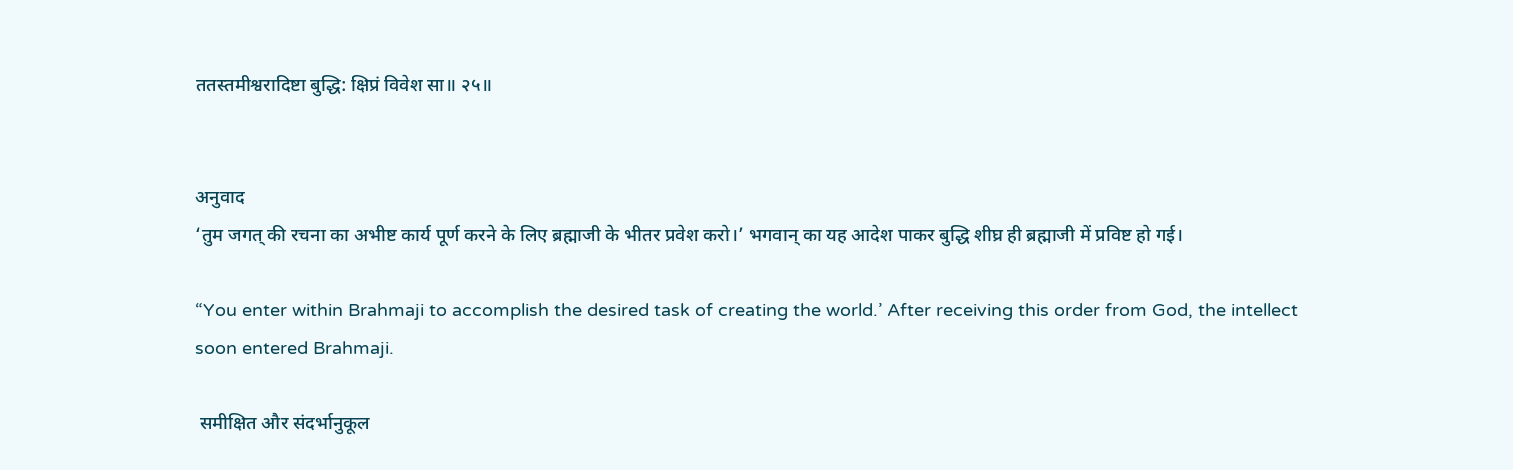ततस्तमीश्वरादिष्टा बुद्धि: क्षिप्रं विवेश सा॥ २५॥


अनुवाद
‘तुम जगत् की रचना का अभीष्ट कार्य पूर्ण करने के लिए ब्रह्माजी के भीतर प्रवेश करो।’ भगवान् का यह आदेश पाकर बुद्धि शीघ्र ही ब्रह्माजी में प्रविष्ट हो गई।

“You enter within Brahmaji to accomplish the desired task of creating the world.’ After receiving this order from God, the intellect soon entered Brahmaji.

 समीक्षित और संदर्भानुकूल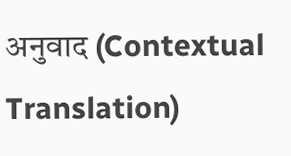अनुवाद (Contextual Translation)